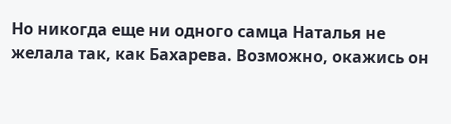Но никогда еще ни одного самца Наталья не желала так, как Бахарева. Возможно, окажись он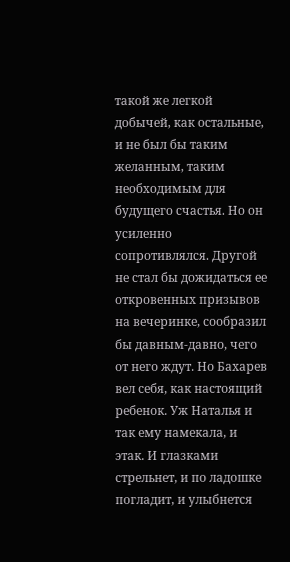такой же легкой добычей, как остальные, и не был бы таким желанным, таким необходимым для будущего счастья. Но он усиленно сопротивлялся. Другой не стал бы дожидаться ее откровенных призывов на вечеринке, сообразил бы давным-давно, чего от него ждут. Но Бахарев вел себя, как настоящий ребенок. Уж Наталья и так ему намекала, и этак. И глазками стрельнет, и по ладошке погладит, и улыбнется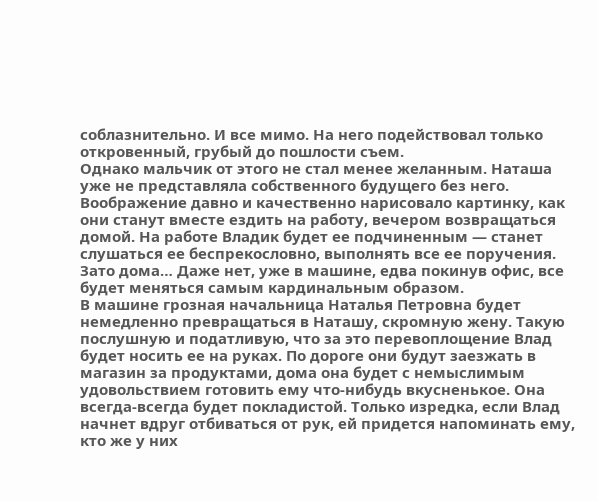соблазнительно. И все мимо. На него подействовал только откровенный, грубый до пошлости съем.
Однако мальчик от этого не стал менее желанным. Наташа уже не представляла собственного будущего без него. Воображение давно и качественно нарисовало картинку, как они станут вместе ездить на работу, вечером возвращаться домой. На работе Владик будет ее подчиненным — станет слушаться ее беспрекословно, выполнять все ее поручения. Зато дома… Даже нет, уже в машине, едва покинув офис, все будет меняться самым кардинальным образом.
В машине грозная начальница Наталья Петровна будет немедленно превращаться в Наташу, скромную жену. Такую послушную и податливую, что за это перевоплощение Влад будет носить ее на руках. По дороге они будут заезжать в магазин за продуктами, дома она будет с немыслимым удовольствием готовить ему что-нибудь вкусненькое. Она всегда-всегда будет покладистой. Только изредка, если Влад начнет вдруг отбиваться от рук, ей придется напоминать ему, кто же у них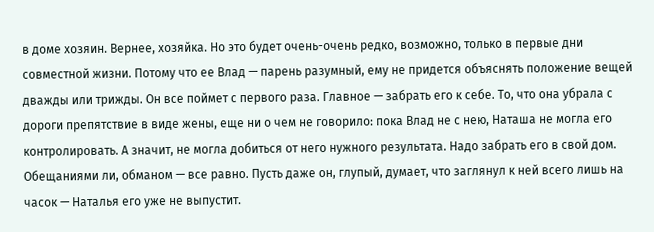в доме хозяин. Вернее, хозяйка. Но это будет очень-очень редко, возможно, только в первые дни совместной жизни. Потому что ее Влад — парень разумный, ему не придется объяснять положение вещей дважды или трижды. Он все поймет с первого раза. Главное — забрать его к себе. То, что она убрала с дороги препятствие в виде жены, еще ни о чем не говорило: пока Влад не с нею, Наташа не могла его контролировать. А значит, не могла добиться от него нужного результата. Надо забрать его в свой дом. Обещаниями ли, обманом — все равно. Пусть даже он, глупый, думает, что заглянул к ней всего лишь на часок — Наталья его уже не выпустит.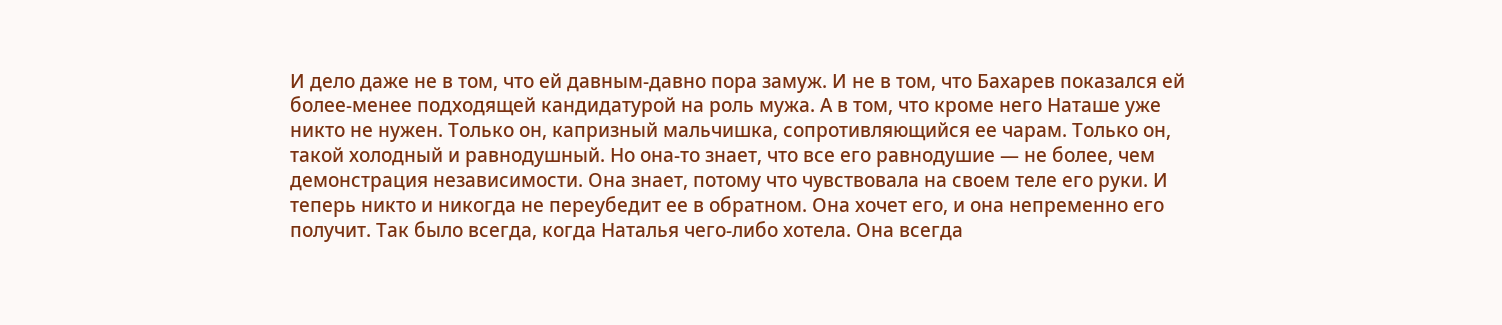И дело даже не в том, что ей давным-давно пора замуж. И не в том, что Бахарев показался ей более-менее подходящей кандидатурой на роль мужа. А в том, что кроме него Наташе уже никто не нужен. Только он, капризный мальчишка, сопротивляющийся ее чарам. Только он, такой холодный и равнодушный. Но она-то знает, что все его равнодушие — не более, чем демонстрация независимости. Она знает, потому что чувствовала на своем теле его руки. И теперь никто и никогда не переубедит ее в обратном. Она хочет его, и она непременно его получит. Так было всегда, когда Наталья чего-либо хотела. Она всегда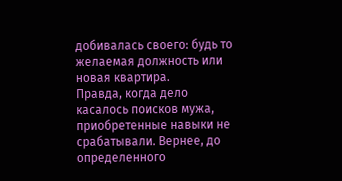добивалась своего: будь то желаемая должность или новая квартира.
Правда, когда дело касалось поисков мужа, приобретенные навыки не срабатывали. Вернее, до определенного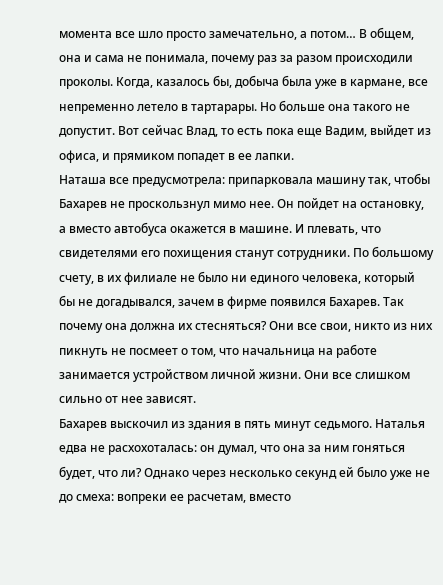момента все шло просто замечательно, а потом… В общем, она и сама не понимала, почему раз за разом происходили проколы. Когда, казалось бы, добыча была уже в кармане, все непременно летело в тартарары. Но больше она такого не допустит. Вот сейчас Влад, то есть пока еще Вадим, выйдет из офиса, и прямиком попадет в ее лапки.
Наташа все предусмотрела: припарковала машину так, чтобы Бахарев не проскользнул мимо нее. Он пойдет на остановку, а вместо автобуса окажется в машине. И плевать, что свидетелями его похищения станут сотрудники. По большому счету, в их филиале не было ни единого человека, который бы не догадывался, зачем в фирме появился Бахарев. Так почему она должна их стесняться? Они все свои, никто из них пикнуть не посмеет о том, что начальница на работе занимается устройством личной жизни. Они все слишком сильно от нее зависят.
Бахарев выскочил из здания в пять минут седьмого. Наталья едва не расхохоталась: он думал, что она за ним гоняться будет, что ли? Однако через несколько секунд ей было уже не до смеха: вопреки ее расчетам, вместо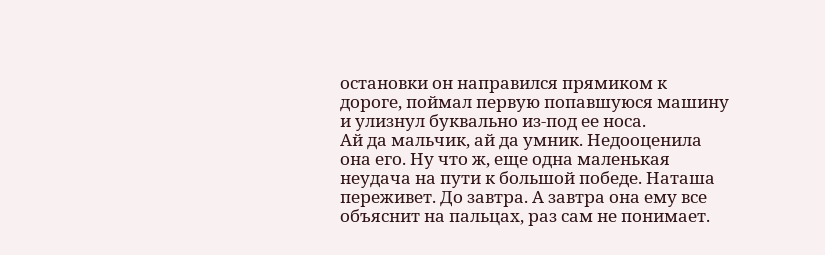остановки он направился прямиком к дороге, поймал первую попавшуюся машину и улизнул буквально из-под ее носа.
Ай да мальчик, ай да умник. Недооценила она его. Ну что ж, еще одна маленькая неудача на пути к большой победе. Наташа переживет. До завтра. А завтра она ему все объяснит на пальцах, раз сам не понимает.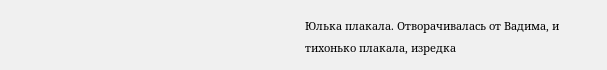Юлька плакала. Отворачивалась от Вадима, и тихонько плакала, изредка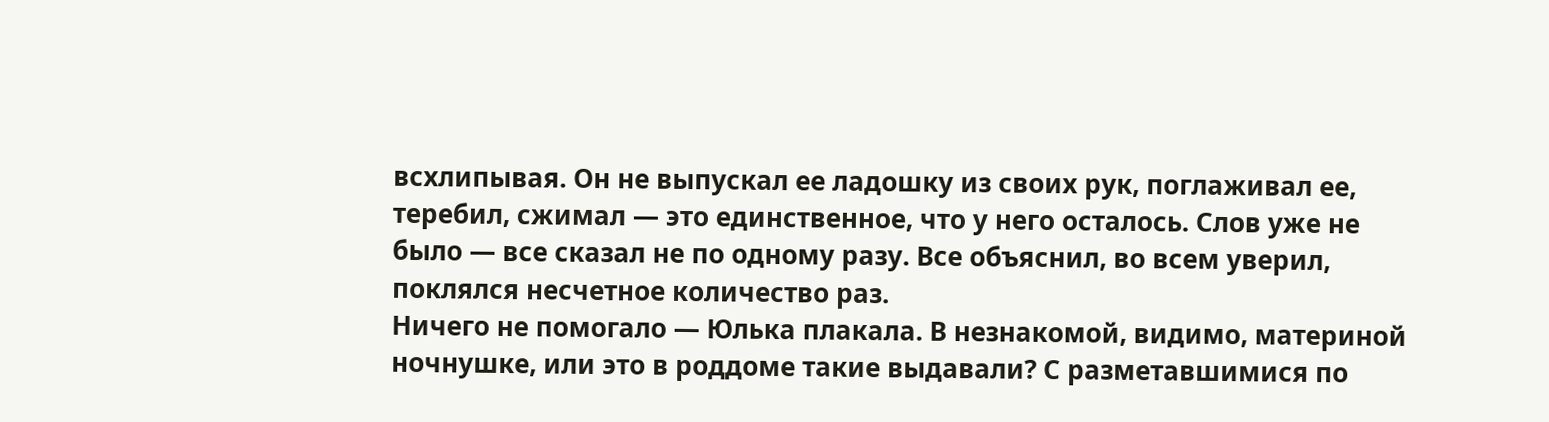всхлипывая. Он не выпускал ее ладошку из своих рук, поглаживал ее, теребил, сжимал — это единственное, что у него осталось. Слов уже не было — все сказал не по одному разу. Все объяснил, во всем уверил, поклялся несчетное количество раз.
Ничего не помогало — Юлька плакала. В незнакомой, видимо, материной ночнушке, или это в роддоме такие выдавали? С разметавшимися по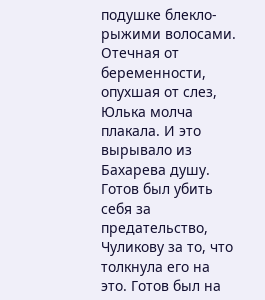подушке блекло-рыжими волосами. Отечная от беременности, опухшая от слез, Юлька молча плакала. И это вырывало из Бахарева душу. Готов был убить себя за предательство, Чуликову за то, что толкнула его на это. Готов был на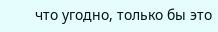что угодно, только бы это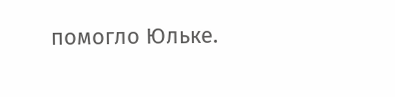помогло Юльке.